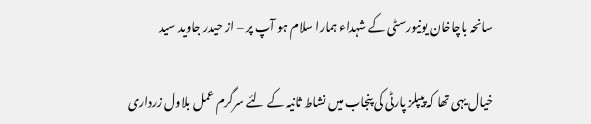سانحہ باچاخان یونیورسٹی کے شہداء ہمارا سلام ہو آپ پر – از حیدر جاوید سید

خیال یہی تھا کہ پیپلز پارٹی کی پنجاب میں نشاط ثانیہ کے لئے سرگرم عمل بلاول زرداری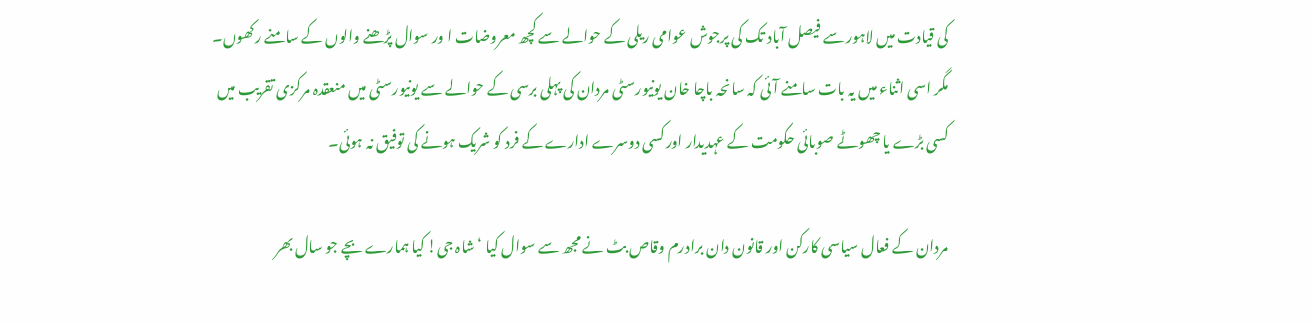کی قیادت میں لاہور سے فیصل آباد تک کی پرجوش عوامی ریلی کے حوالے سے کچھ معروضات ا ور سوال پڑھنے والوں کے سامنے رکھوں۔ مگر اسی اثناء میں یہ بات سامنے آئی کہ سانحہ باچا خان یونیورسٹی مردان کی پہلی برسی کے حوالے سے یونیورسٹی میں منعقدہ مرکزی تقریب میں کسی بڑے یا چھوٹے صوبائی حکومت کے عہدیدار اور کسی دوسرے ادارے کے فرد کو شریک ہونے کی توفیق نہ ہوئی۔

مردان کے فعال سیاسی کارکن اور قانون دان برادرم وقاص بٹ نے مجھ سے سوال کیا ‘ شاہ جی! کیا ہمارے بچے جو سال بھر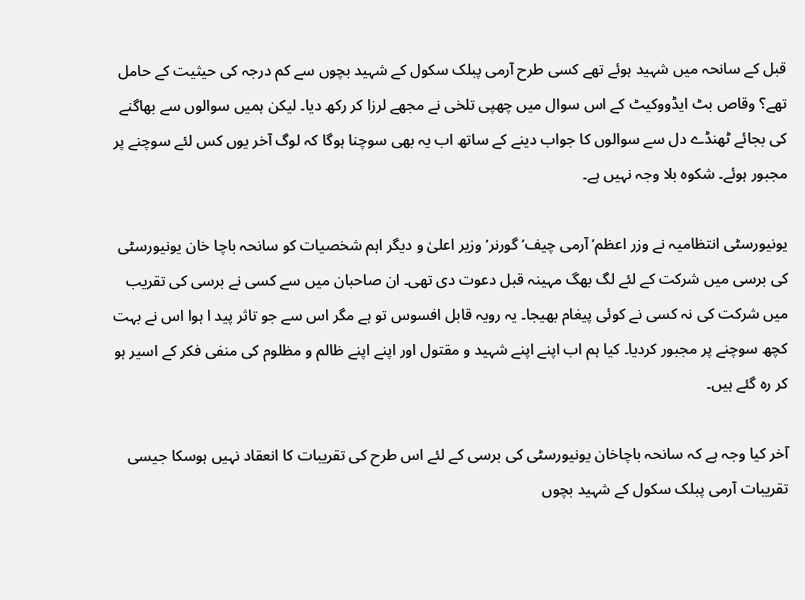قبل کے سانحہ میں شہید ہوئے تھے کسی طرح آرمی پبلک سکول کے شہید بچوں سے کم درجہ کی حیثیت کے حامل تھے؟ وقاص بٹ ایڈووکیٹ کے اس سوال میں چھپی تلخی نے مجھے لرزا کر رکھ دیا۔ لیکن ہمیں سوالوں سے بھاگنے کی بجائے ٹھنڈے دل سے سوالوں کا جواب دینے کے ساتھ اب یہ بھی سوچنا ہوگا کہ لوگ آخر یوں کس لئے سوچنے پر مجبور ہوئے۔ شکوہ بلا وجہ نہیں ہے۔

یونیورسٹی انتظامیہ نے وزر اعظم’ آرمی چیف’ گورنر’ وزیر اعلیٰ و دیگر اہم شخصیات کو سانحہ باچا خان یونیورسٹی کی برسی میں شرکت کے لئے لگ بھگ مہینہ قبل دعوت دی تھی۔ ان صاحبان میں سے کسی نے برسی کی تقریب میں شرکت کی نہ کسی نے کوئی پیغام بھیجا۔ یہ رویہ قابل افسوس تو ہے مگر اس سے جو تاثر پید ا ہوا اس نے بہت کچھ سوچنے پر مجبور کردیا۔ کیا ہم اب اپنے اپنے شہید و مقتول اور اپنے اپنے ظالم و مظلوم کی منفی فکر کے اسیر ہو کر رہ گئے ہیں۔

آخر کیا وجہ ہے کہ سانحہ باچاخان یونیورسٹی کی برسی کے لئے اس طرح کی تقریبات کا انعقاد نہیں ہوسکا جیسی تقریبات آرمی پبلک سکول کے شہید بچوں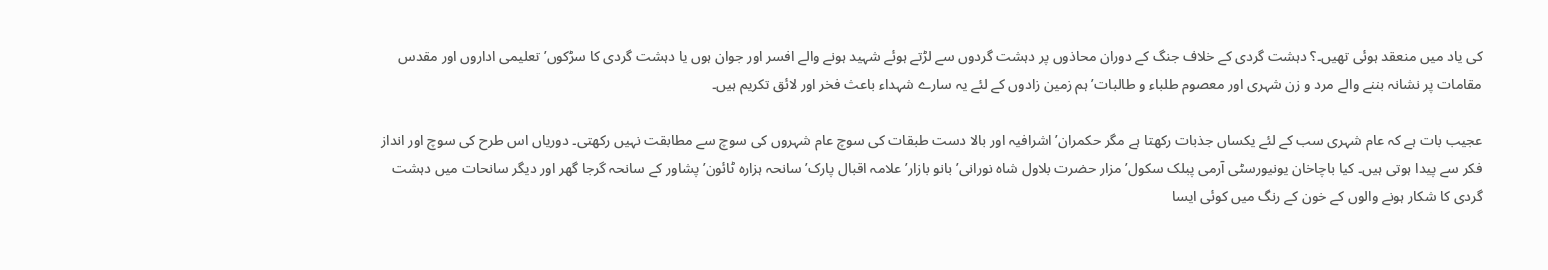کی یاد میں منعقد ہوئی تھیں۔؟ دہشت گردی کے خلاف جنگ کے دوران محاذوں پر دہشت گردوں سے لڑتے ہوئے شہید ہونے والے افسر اور جوان ہوں یا دہشت گردی کا سڑکوں’ تعلیمی اداروں اور مقدس مقامات پر نشانہ بننے والے مرد و زن شہری اور معصوم طلباء و طالبات’ ہم زمین زادوں کے لئے یہ سارے شہداء باعث فخر اور لائق تکریم ہیں۔

عجیب بات ہے کہ عام شہری سب کے لئے یکساں جذبات رکھتا ہے مگر حکمران’ اشرافیہ اور بالا دست طبقات کی سوچ عام شہروں کی سوچ سے مطابقت نہیں رکھتی۔ دوریاں اس طرح کی سوچ اور انداز فکر سے پیدا ہوتی ہیں۔ کیا باچاخان یونیورسٹی آرمی پبلک سکول’ مزار حضرت بلاول شاہ نورانی’ بانو بازار’ علامہ اقبال پارک’ سانحہ ہزارہ ٹائون’ پشاور کے سانحہ گرجا گھر اور دیگر سانحات میں دہشت گردی کا شکار ہونے والوں کے خون کے رنگ میں کوئی ایسا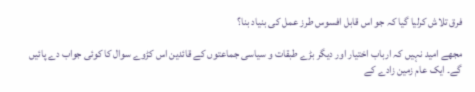فرق تلاش کرلیا گیا کہ جو اس قابل افسوس طرز عمل کی بنیاد بنا؟

مجھے امید نہیں کہ ارباب اختیار اور دیگر بڑے طبقات و سیاسی جماعتوں کے قائدین اس کڑوے سوال کا کوئی جواب دے پائیں گے۔ ایک عام زمین زادے کے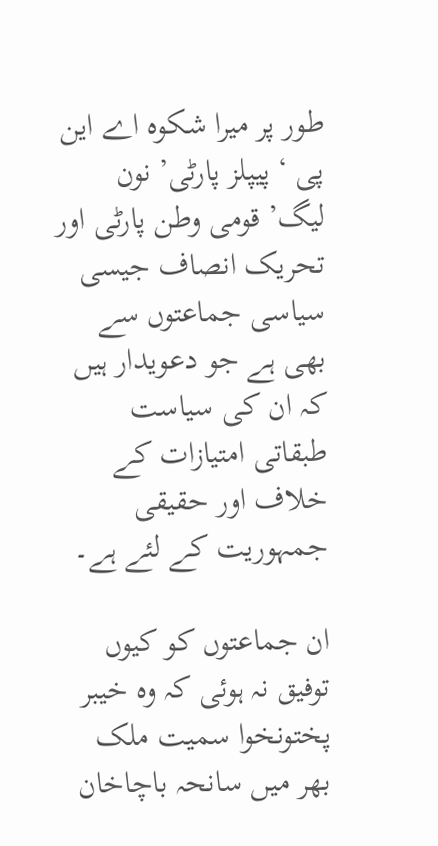طور پر میرا شکوہ اے این پی ‘ پیپلز پارٹی’ نون لیگ’ قومی وطن پارٹی اور تحریک انصاف جیسی سیاسی جماعتوں سے بھی ہے جو دعویدار ہیں کہ ان کی سیاست طبقاتی امتیازات کے خلاف اور حقیقی جمہوریت کے لئے ہے۔

ان جماعتوں کو کیوں توفیق نہ ہوئی کہ وہ خیبر پختونخوا سمیت ملک بھر میں سانحہ باچاخان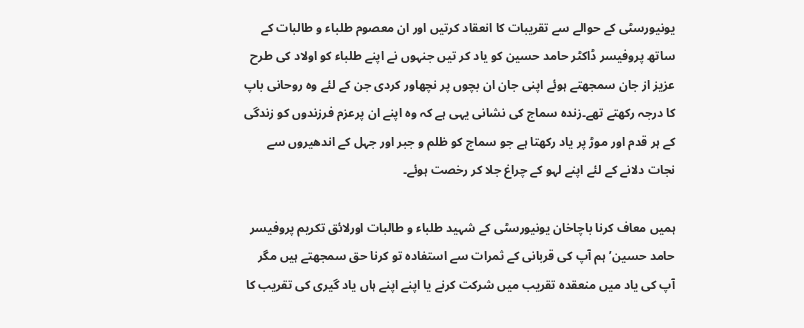یونیورسٹی کے حوالے سے تقریبات کا انعقاد کرتیں اور ان معصوم طلباء و طالبات کے ساتھ پروفیسر ڈاکٹر حامد حسین کو یاد کر تیں جنہوں نے اپنے طلباء کو اولاد کی طرح عزیز از جان سمجھتے ہوئے اپنی جان ان بچوں پر نچھاور کردی جن کے لئے وہ روحانی باپ کا درجہ رکھتے تھے۔زندہ سماج کی نشانی یہی ہے کہ وہ اپنے ان پرعزم فرزندوں کو زندگی کے ہر قدم اور موڑ پر یاد رکھتا ہے جو سماج کو ظلم و جبر اور جہل کے اندھیروں سے نجات دلانے کے لئے اپنے لہو کے چراغ جلا کر رخصت ہوئے۔

ہمیں معاف کرنا باچاخان یونیورسٹی کے شہید طلباء و طالبات اورلائق تکریم پروفیسر حامد حسین’ ہم آپ کی قربانی کے ثمرات سے استفادہ تو کرنا حق سمجھتے ہیں مگر آپ کی یاد میں منعقدہ تقریب میں شرکت کرنے یا اپنے اپنے ہاں یاد گیری کی تقریب کا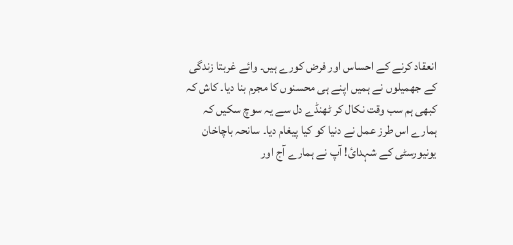انعقاد کرنے کے احساس اور فرض کورے ہیں۔ وائے غربتا زندگی کے جھمیلوں نے ہمیں اپنے ہی محسنوں کا مجرم بنا دیا۔ کاش کہ کبھی ہم سب وقت نکال کر ٹھنڈے دل سے یہ سوچ سکیں کہ ہمارے اس طرز عمل نے دنیا کو کیا پیغام دیا۔ سانحہ باچاخان یونیورسٹی کے شہدائ! آپ نے ہمارے آج اور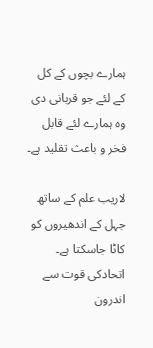ہمارے بچوں کے کل کے لئے جو قربانی دی وہ ہمارے لئے قابل فخر و باعث تقلید ہے۔

لاریب علم کے ساتھ جہل کے اندھیروں کو کاٹا جاسکتا ہے۔ اتحادکی قوت سے اندرون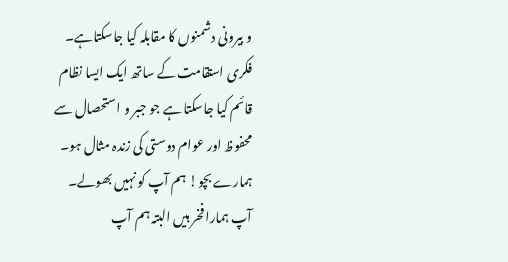و بیرونی دشمنوں کا مقابلہ کیا جاسکتاہے۔ فکری استقامت کے ساتھ ایک ایسا نظام قائم کیا جاسکتا ہے جو جبر و استحصال سے محفوظ اور عوام دوستی کی زندہ مثال ہو۔ ہمارے بچو! ہم آپ کو نہیں بھولے۔ آپ ہمارا فخر ہیں البتہ ہم آپ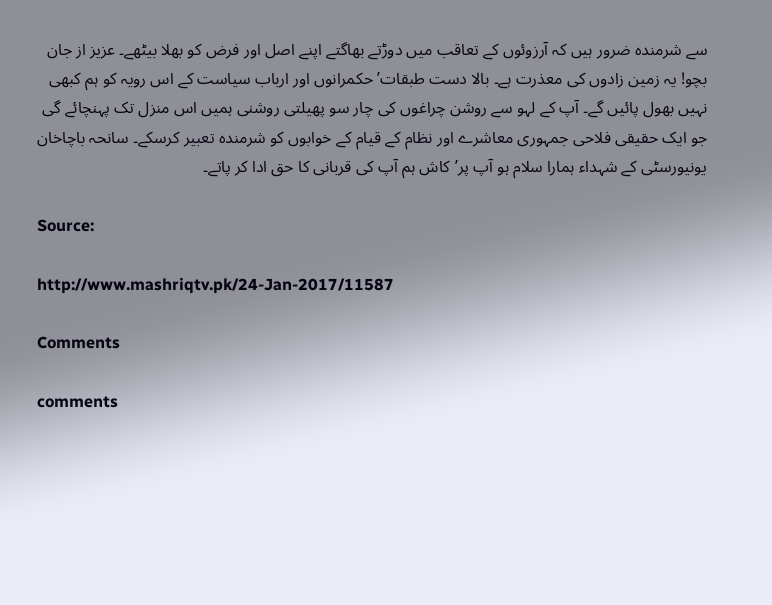سے شرمندہ ضرور ہیں کہ آرزوئوں کے تعاقب میں دوڑتے بھاگتے اپنے اصل اور فرض کو بھلا بیٹھے۔ عزیز از جان بچو! یہ زمین زادوں کی معذرت ہے۔ بالا دست طبقات’ حکمرانوں اور ارباب سیاست کے اس رویہ کو ہم کبھی نہیں بھول پائیں گے۔ آپ کے لہو سے روشن چراغوں کی چار سو پھیلتی روشنی ہمیں اس منزل تک پہنچائے گی جو ایک حقیقی فلاحی جمہوری معاشرے اور نظام کے قیام کے خوابوں کو شرمندہ تعبیر کرسکے۔ سانحہ باچاخان یونیورسٹی کے شہداء ہمارا سلام ہو آپ پر’کاش ہم آپ کی قربانی کا حق ادا کر پاتے۔

Source:

http://www.mashriqtv.pk/24-Jan-2017/11587

Comments

comments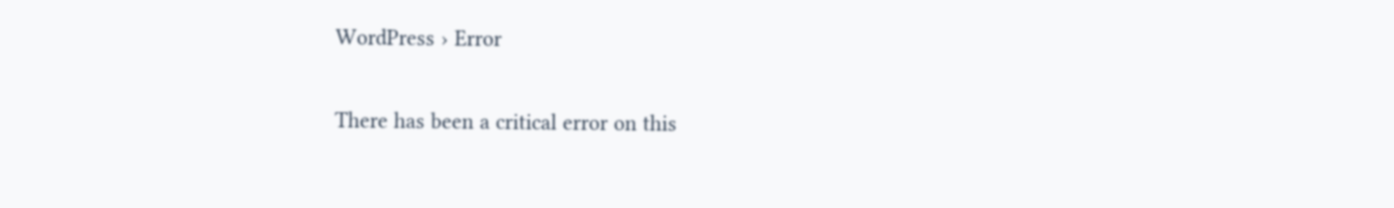WordPress › Error

There has been a critical error on this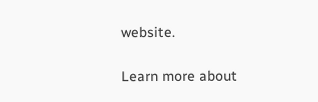website.

Learn more about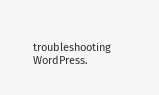troubleshooting WordPress.